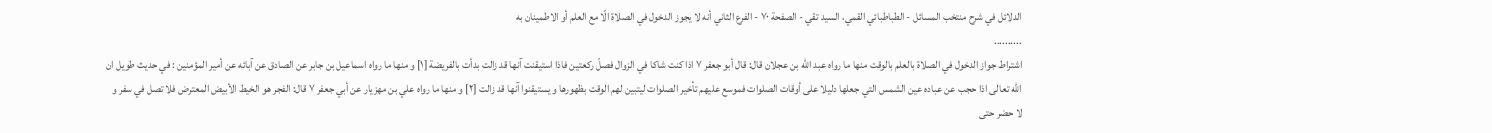الدلائل في شرح منتخب المسائل - الطباطبائي القمي، السید تقي - الصفحة ٧٠ - الفرع الثاني أنه لا يجوز الدخول في الصلاة الّا مع العلم أو الاطمينان به
..........
اشتراط جواز الدخول في الصلاة بالعلم بالوقت منها ما رواه عبد اللّه بن عجلان قال: قال أبو جعفر ٧ اذا كنت شاكا في الزوال فصلّ ركعتين فاذا استيقنت آنها قد زالت بدأت بالفريضة [١] و منها ما رواه اسماعيل بن جابر عن الصادق عن آبائه عن أمير المؤمنين : في حديث طويل ان اللّه تعالى اذا حجب عن عباده عين الشمس التي جعلها دليلا على أوقات الصلوات فموسع عليهم تأخير الصلوات ليتبين لهم الوقت بظهورها و يستيقنوا آنها قد زالت [٢] و منها ما رواه علي بن مهزيار عن أبي جعفر ٧ قال: الفجر هو الخيط الأبيض المعترض فلا تصل في سفر و لا حضر حتى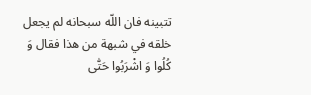تتبينه فان اللّه سبحانه لم يجعل خلقه في شبهة من هذا فقال وَ كُلُوا وَ اشْرَبُوا حَتّٰى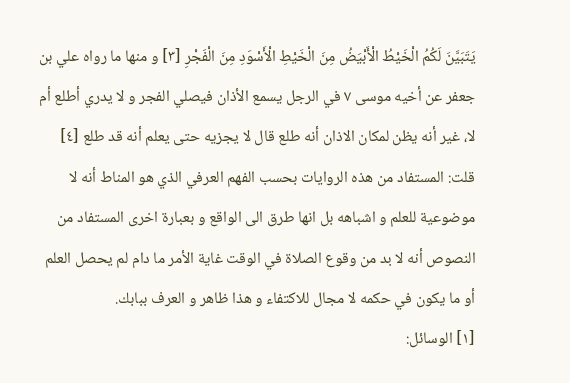يَتَبَيَّنَ لَكُمُ الْخَيْطُ الْأَبْيَضُ مِنَ الْخَيْطِ الْأَسْوَدِ مِنَ الْفَجْرِ [٣] و منها ما رواه علي بن جعفر عن أخيه موسى ٧ في الرجل يسمع الأذان فيصلي الفجر و لا يدري أطلع أم لا، غير أنه يظن لمكان الاذان أنه طلع قال لا يجزيه حتى يعلم أنه قد طلع [٤] قلت: المستفاد من هذه الروايات بحسب الفهم العرفي الذي هو المناط أنه لا موضوعية للعلم و اشباهه بل انها طرق الى الواقع و بعبارة اخرى المستفاد من النصوص أنه لا بد من وقوع الصلاة في الوقت غاية الأمر ما دام لم يحصل العلم أو ما يكون في حكمه لا مجال للاكتفاء و هذا ظاهر و العرف ببابك.
[١] الوسائل: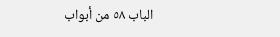الباب ٥٨ من أبواب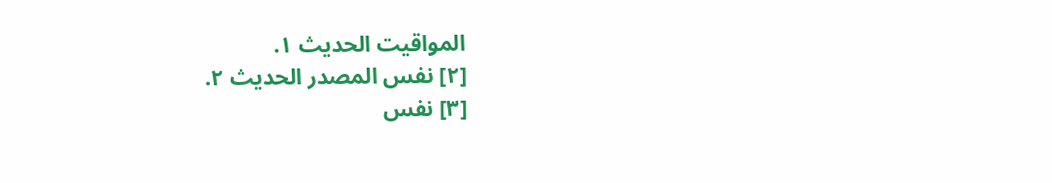المواقيت الحديث ١.
[٢] نفس المصدر الحديث ٢.
[٣] نفس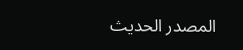المصدر الحديث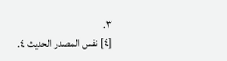٣.
[٤] نفس المصدر الحديث ٤.